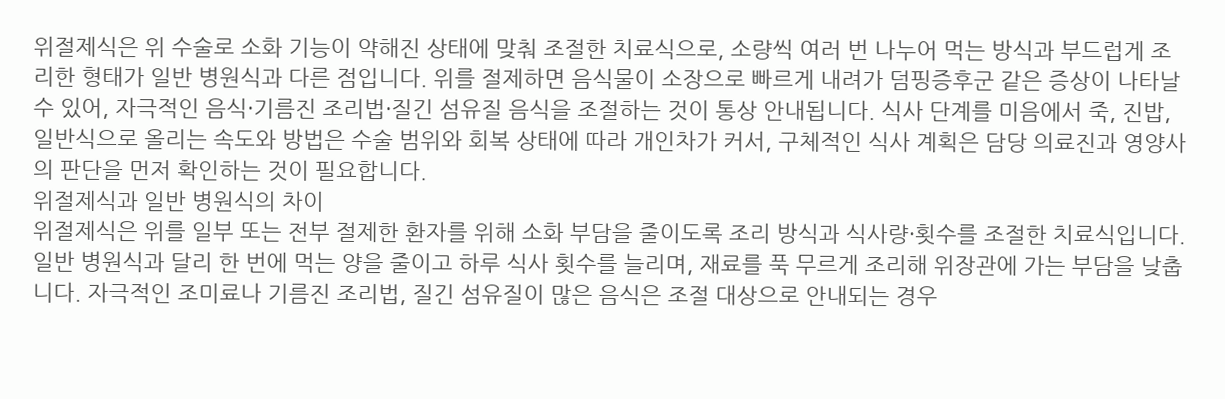위절제식은 위 수술로 소화 기능이 약해진 상태에 맞춰 조절한 치료식으로, 소량씩 여러 번 나누어 먹는 방식과 부드럽게 조리한 형태가 일반 병원식과 다른 점입니다. 위를 절제하면 음식물이 소장으로 빠르게 내려가 덤핑증후군 같은 증상이 나타날 수 있어, 자극적인 음식·기름진 조리법·질긴 섬유질 음식을 조절하는 것이 통상 안내됩니다. 식사 단계를 미음에서 죽, 진밥, 일반식으로 올리는 속도와 방법은 수술 범위와 회복 상태에 따라 개인차가 커서, 구체적인 식사 계획은 담당 의료진과 영양사의 판단을 먼저 확인하는 것이 필요합니다.
위절제식과 일반 병원식의 차이
위절제식은 위를 일부 또는 전부 절제한 환자를 위해 소화 부담을 줄이도록 조리 방식과 식사량·횟수를 조절한 치료식입니다. 일반 병원식과 달리 한 번에 먹는 양을 줄이고 하루 식사 횟수를 늘리며, 재료를 푹 무르게 조리해 위장관에 가는 부담을 낮춥니다. 자극적인 조미료나 기름진 조리법, 질긴 섬유질이 많은 음식은 조절 대상으로 안내되는 경우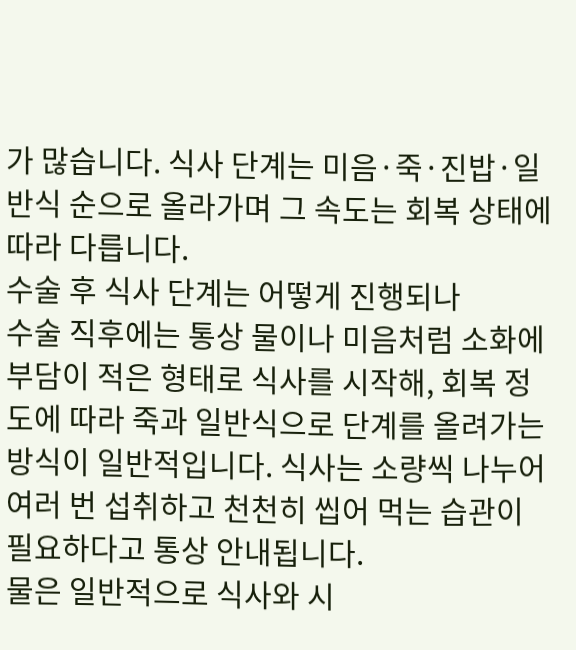가 많습니다. 식사 단계는 미음·죽·진밥·일반식 순으로 올라가며 그 속도는 회복 상태에 따라 다릅니다.
수술 후 식사 단계는 어떻게 진행되나
수술 직후에는 통상 물이나 미음처럼 소화에 부담이 적은 형태로 식사를 시작해, 회복 정도에 따라 죽과 일반식으로 단계를 올려가는 방식이 일반적입니다. 식사는 소량씩 나누어 여러 번 섭취하고 천천히 씹어 먹는 습관이 필요하다고 통상 안내됩니다.
물은 일반적으로 식사와 시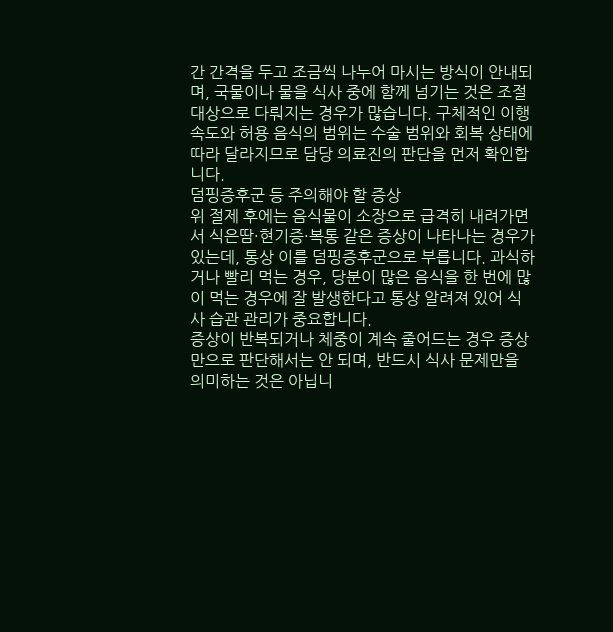간 간격을 두고 조금씩 나누어 마시는 방식이 안내되며, 국물이나 물을 식사 중에 함께 넘기는 것은 조절 대상으로 다뤄지는 경우가 많습니다. 구체적인 이행 속도와 허용 음식의 범위는 수술 범위와 회복 상태에 따라 달라지므로 담당 의료진의 판단을 먼저 확인합니다.
덤핑증후군 등 주의해야 할 증상
위 절제 후에는 음식물이 소장으로 급격히 내려가면서 식은땀·현기증·복통 같은 증상이 나타나는 경우가 있는데, 통상 이를 덤핑증후군으로 부릅니다. 과식하거나 빨리 먹는 경우, 당분이 많은 음식을 한 번에 많이 먹는 경우에 잘 발생한다고 통상 알려져 있어 식사 습관 관리가 중요합니다.
증상이 반복되거나 체중이 계속 줄어드는 경우 증상만으로 판단해서는 안 되며, 반드시 식사 문제만을 의미하는 것은 아닙니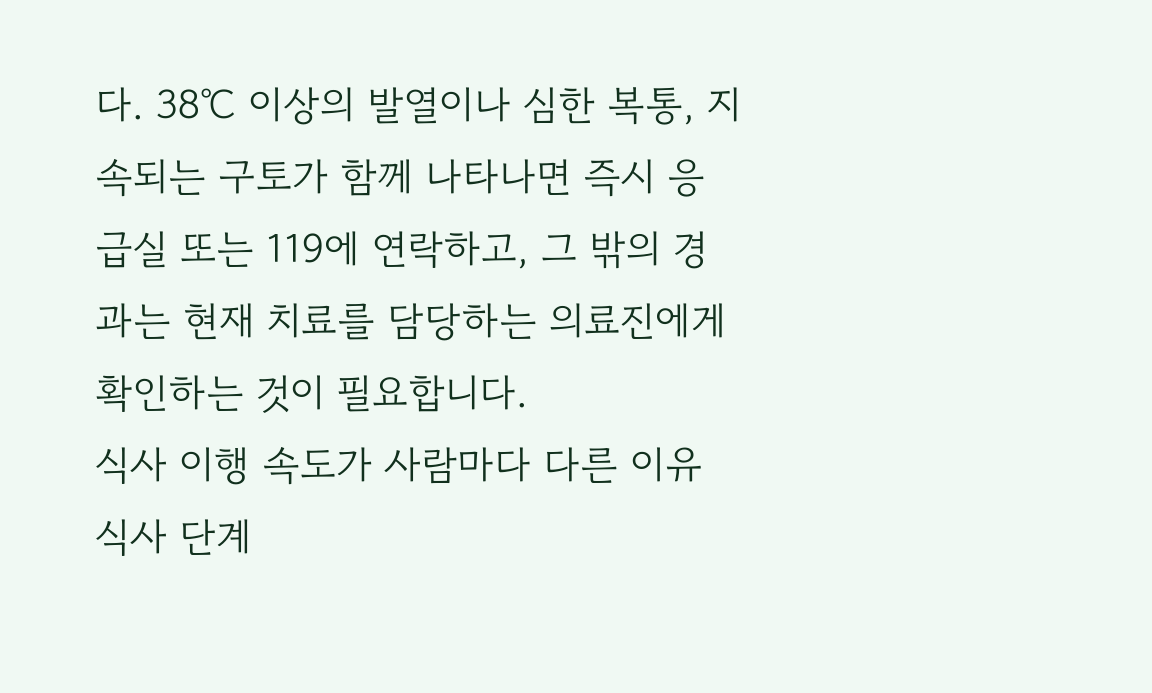다. 38℃ 이상의 발열이나 심한 복통, 지속되는 구토가 함께 나타나면 즉시 응급실 또는 119에 연락하고, 그 밖의 경과는 현재 치료를 담당하는 의료진에게 확인하는 것이 필요합니다.
식사 이행 속도가 사람마다 다른 이유
식사 단계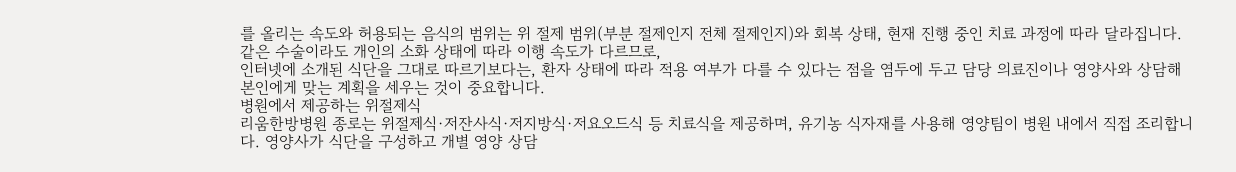를 올리는 속도와 허용되는 음식의 범위는 위 절제 범위(부분 절제인지 전체 절제인지)와 회복 상태, 현재 진행 중인 치료 과정에 따라 달라집니다. 같은 수술이라도 개인의 소화 상태에 따라 이행 속도가 다르므로,
인터넷에 소개된 식단을 그대로 따르기보다는, 환자 상태에 따라 적용 여부가 다를 수 있다는 점을 염두에 두고 담당 의료진이나 영양사와 상담해 본인에게 맞는 계획을 세우는 것이 중요합니다.
병원에서 제공하는 위절제식
리움한방병원 종로는 위절제식·저잔사식·저지방식·저요오드식 등 치료식을 제공하며, 유기농 식자재를 사용해 영양팀이 병원 내에서 직접 조리합니다. 영양사가 식단을 구성하고 개별 영양 상담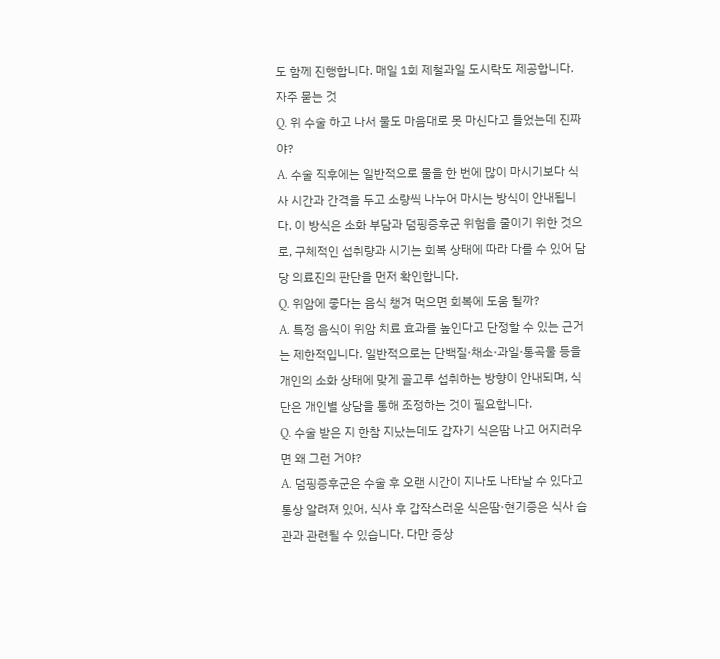도 함께 진행합니다. 매일 1회 제철과일 도시락도 제공합니다.
자주 묻는 것
Q. 위 수술 하고 나서 물도 마음대로 못 마신다고 들었는데 진짜야?
A. 수술 직후에는 일반적으로 물을 한 번에 많이 마시기보다 식사 시간과 간격을 두고 소량씩 나누어 마시는 방식이 안내됩니다. 이 방식은 소화 부담과 덤핑증후군 위험을 줄이기 위한 것으로, 구체적인 섭취량과 시기는 회복 상태에 따라 다를 수 있어 담당 의료진의 판단을 먼저 확인합니다.
Q. 위암에 좋다는 음식 챙겨 먹으면 회복에 도움 될까?
A. 특정 음식이 위암 치료 효과를 높인다고 단정할 수 있는 근거는 제한적입니다. 일반적으로는 단백질·채소·과일·통곡물 등을 개인의 소화 상태에 맞게 골고루 섭취하는 방향이 안내되며, 식단은 개인별 상담을 통해 조정하는 것이 필요합니다.
Q. 수술 받은 지 한참 지났는데도 갑자기 식은땀 나고 어지러우면 왜 그런 거야?
A. 덤핑증후군은 수술 후 오랜 시간이 지나도 나타날 수 있다고 통상 알려져 있어, 식사 후 갑작스러운 식은땀·현기증은 식사 습관과 관련될 수 있습니다. 다만 증상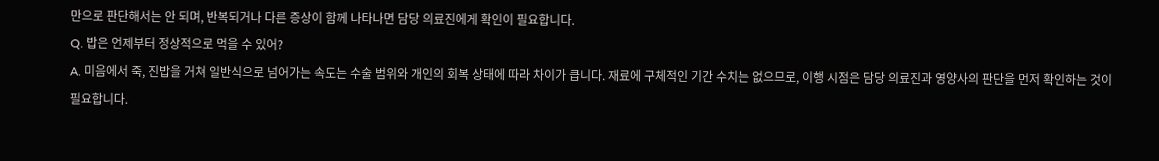만으로 판단해서는 안 되며, 반복되거나 다른 증상이 함께 나타나면 담당 의료진에게 확인이 필요합니다.
Q. 밥은 언제부터 정상적으로 먹을 수 있어?
A. 미음에서 죽, 진밥을 거쳐 일반식으로 넘어가는 속도는 수술 범위와 개인의 회복 상태에 따라 차이가 큽니다. 재료에 구체적인 기간 수치는 없으므로, 이행 시점은 담당 의료진과 영양사의 판단을 먼저 확인하는 것이 필요합니다.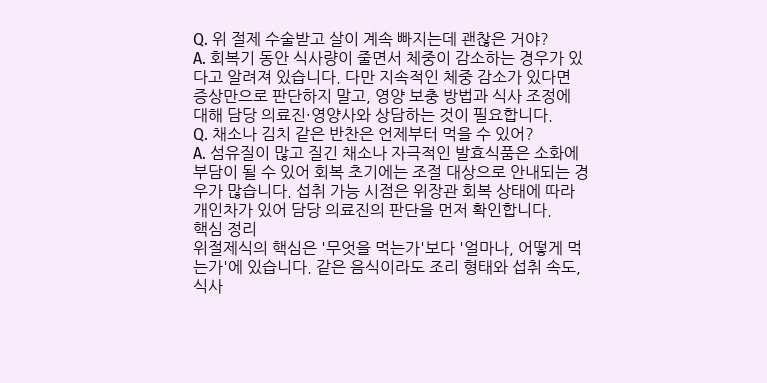Q. 위 절제 수술받고 살이 계속 빠지는데 괜찮은 거야?
A. 회복기 동안 식사량이 줄면서 체중이 감소하는 경우가 있다고 알려져 있습니다. 다만 지속적인 체중 감소가 있다면 증상만으로 판단하지 말고, 영양 보충 방법과 식사 조정에 대해 담당 의료진·영양사와 상담하는 것이 필요합니다.
Q. 채소나 김치 같은 반찬은 언제부터 먹을 수 있어?
A. 섬유질이 많고 질긴 채소나 자극적인 발효식품은 소화에 부담이 될 수 있어 회복 초기에는 조절 대상으로 안내되는 경우가 많습니다. 섭취 가능 시점은 위장관 회복 상태에 따라 개인차가 있어 담당 의료진의 판단을 먼저 확인합니다.
핵심 정리
위절제식의 핵심은 '무엇을 먹는가'보다 '얼마나, 어떻게 먹는가'에 있습니다. 같은 음식이라도 조리 형태와 섭취 속도, 식사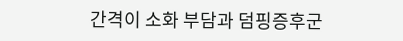간격이 소화 부담과 덤핑증후군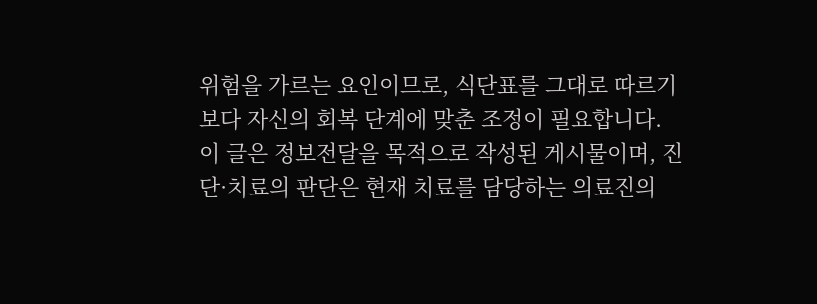위험을 가르는 요인이므로, 식단표를 그대로 따르기보다 자신의 회복 단계에 맞춘 조정이 필요합니다.
이 글은 정보전달을 목적으로 작성된 게시물이며, 진단·치료의 판단은 현재 치료를 담당하는 의료진의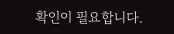확인이 필요합니다.